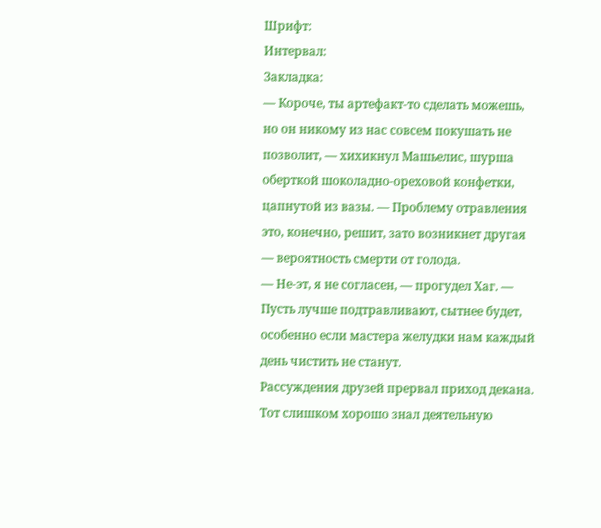Шрифт:
Интервал:
Закладка:
— Короче, ты артефакт-то сделать можешь, но он никому из нас совсем покушать не позволит, — хихикнул Машьелис, шурша оберткой шоколадно-ореховой конфетки, цапнутой из вазы. — Проблему отравления это, конечно, решит, зато возникнет другая — вероятность смерти от голода.
— Не-эт, я не согласен, — прогудел Хаг. — Пусть лучше подтравливают, сытнее будет, особенно если мастера желудки нам каждый день чистить не станут.
Рассуждения друзей прервал приход декана. Тот слишком хорошо знал деятельную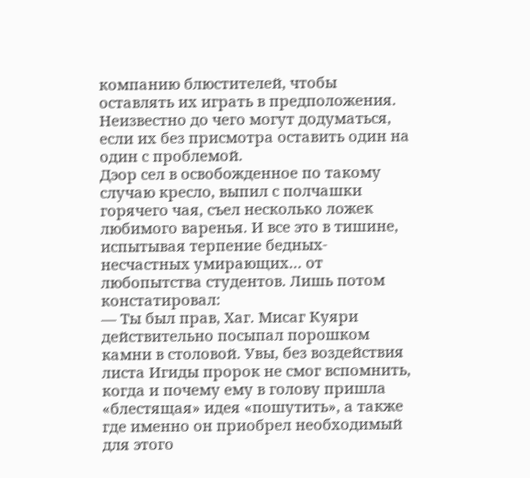компанию блюстителей, чтобы оставлять их играть в предположения. Неизвестно до чего могут додуматься, если их без присмотра оставить один на один с проблемой.
Дэор сел в освобожденное по такому случаю кресло, выпил с полчашки горячего чая, съел несколько ложек любимого варенья. И все это в тишине, испытывая терпение бедных-несчастных умирающих… от любопытства студентов. Лишь потом констатировал:
— Ты был прав, Хаг. Мисаг Куяри действительно посыпал порошком камни в столовой. Увы, без воздействия листа Игиды пророк не смог вспомнить, когда и почему ему в голову пришла «блестящая» идея «пошутить», а также где именно он приобрел необходимый для этого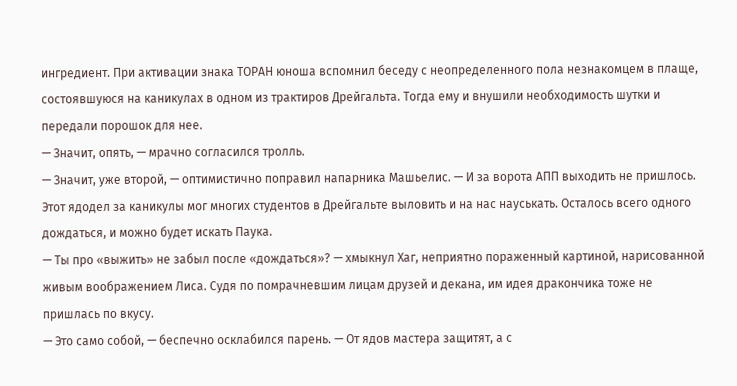ингредиент. При активации знака ТОРАН юноша вспомнил беседу с неопределенного пола незнакомцем в плаще, состоявшуюся на каникулах в одном из трактиров Дрейгальта. Тогда ему и внушили необходимость шутки и передали порошок для нее.
— Значит, опять, — мрачно согласился тролль.
— Значит, уже второй, — оптимистично поправил напарника Машьелис. — И за ворота АПП выходить не пришлось. Этот ядодел за каникулы мог многих студентов в Дрейгальте выловить и на нас науськать. Осталось всего одного дождаться, и можно будет искать Паука.
— Ты про «выжить» не забыл после «дождаться»? — хмыкнул Хаг, неприятно пораженный картиной, нарисованной живым воображением Лиса. Судя по помрачневшим лицам друзей и декана, им идея дракончика тоже не пришлась по вкусу.
— Это само собой, — беспечно осклабился парень. — От ядов мастера защитят, а с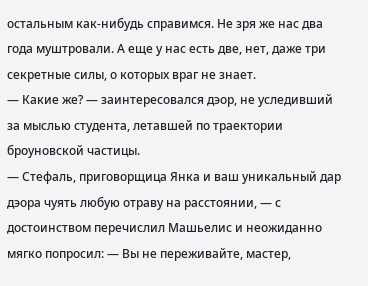остальным как-нибудь справимся. Не зря же нас два года муштровали. А еще у нас есть две, нет, даже три секретные силы, о которых враг не знает.
— Какие же? — заинтересовался дэор, не уследивший за мыслью студента, летавшей по траектории броуновской частицы.
— Стефаль, приговорщица Янка и ваш уникальный дар дэора чуять любую отраву на расстоянии, — с достоинством перечислил Машьелис и неожиданно мягко попросил: — Вы не переживайте, мастер,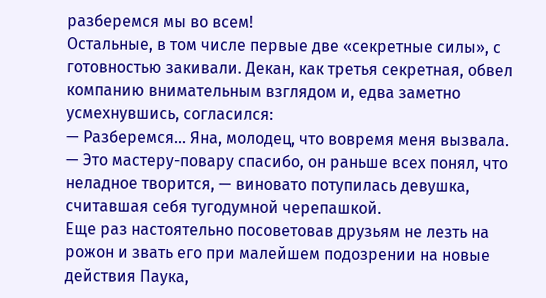разберемся мы во всем!
Остальные, в том числе первые две «секретные силы», с готовностью закивали. Декан, как третья секретная, обвел компанию внимательным взглядом и, едва заметно усмехнувшись, согласился:
— Разберемся… Яна, молодец, что вовремя меня вызвала.
— Это мастеру-повару спасибо, он раньше всех понял, что неладное творится, — виновато потупилась девушка, считавшая себя тугодумной черепашкой.
Еще раз настоятельно посоветовав друзьям не лезть на рожон и звать его при малейшем подозрении на новые действия Паука,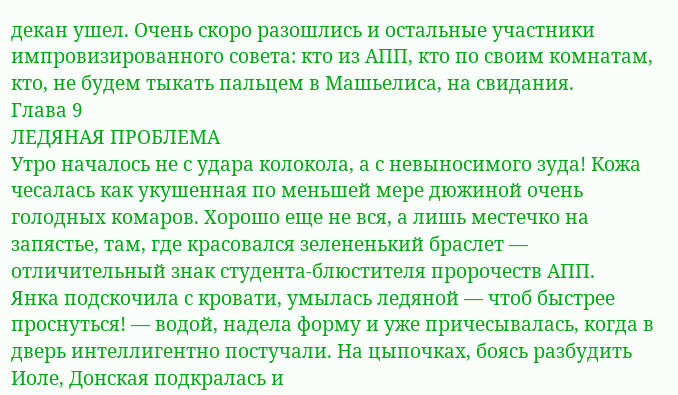декан ушел. Очень скоро разошлись и остальные участники импровизированного совета: кто из АПП, кто по своим комнатам, кто, не будем тыкать пальцем в Машьелиса, на свидания.
Глава 9
ЛЕДЯНАЯ ПРОБЛЕМА
Утро началось не с удара колокола, а с невыносимого зуда! Кожа чесалась как укушенная по меньшей мере дюжиной очень голодных комаров. Хорошо еще не вся, а лишь местечко на запястье, там, где красовался зелененький браслет — отличительный знак студента-блюстителя пророчеств АПП.
Янка подскочила с кровати, умылась ледяной — чтоб быстрее проснуться! — водой, надела форму и уже причесывалась, когда в дверь интеллигентно постучали. На цыпочках, боясь разбудить Иоле, Донская подкралась и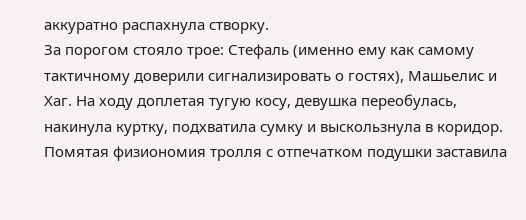аккуратно распахнула створку.
За порогом стояло трое: Стефаль (именно ему как самому тактичному доверили сигнализировать о гостях), Машьелис и Хаг. На ходу доплетая тугую косу, девушка переобулась, накинула куртку, подхватила сумку и выскользнула в коридор.
Помятая физиономия тролля с отпечатком подушки заставила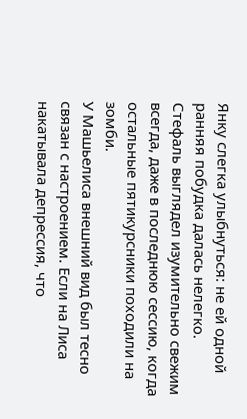Янку слегка улыбнуться: не ей одной ранняя побудка далась нелегко. Стефаль выглядел изумительно свежим всегда, даже в последнюю сессию, когда остальные пятикурсники походили на зомби.
У Машьелиса внешний вид был тесно связан с настроением. Если на Лиса накатывала депрессия, что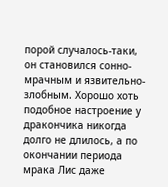порой случалось-таки, он становился сонно-мрачным и язвительно-злобным. Хорошо хоть подобное настроение у дракончика никогда долго не длилось, а по окончании периода мрака Лис даже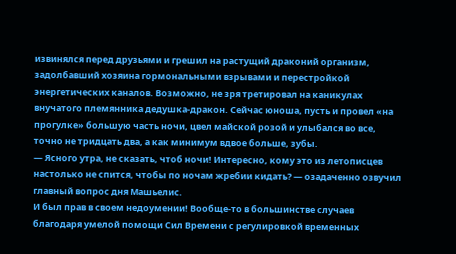извинялся перед друзьями и грешил на растущий драконий организм, задолбавший хозяина гормональными взрывами и перестройкой энергетических каналов. Возможно, не зря третировал на каникулах внучатого племянника дедушка-дракон. Сейчас юноша, пусть и провел «на прогулке» большую часть ночи, цвел майской розой и улыбался во все, точно не тридцать два, а как минимум вдвое больше, зубы.
— Ясного утра, не сказать, чтоб ночи! Интересно, кому это из летописцев настолько не спится, чтобы по ночам жребии кидать? — озадаченно озвучил главный вопрос дня Машьелис.
И был прав в своем недоумении! Вообще-то в большинстве случаев благодаря умелой помощи Сил Времени с регулировкой временных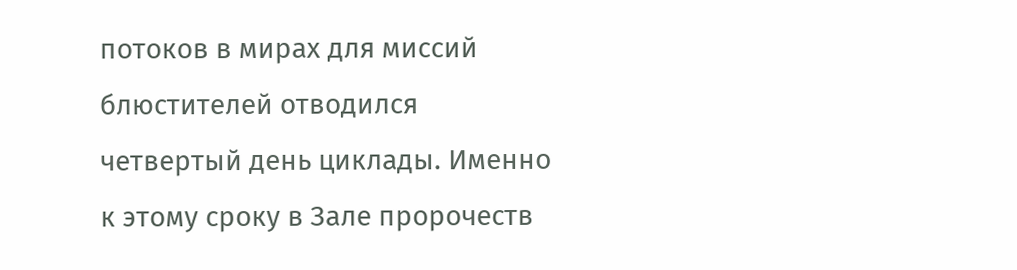потоков в мирах для миссий блюстителей отводился четвертый день циклады. Именно к этому сроку в Зале пророчеств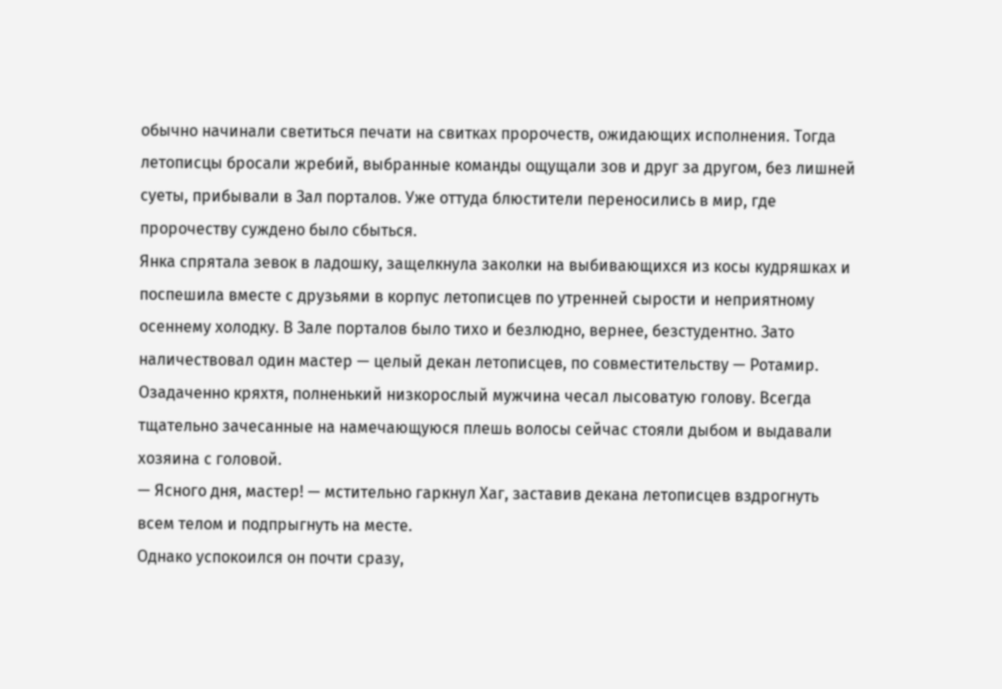обычно начинали светиться печати на свитках пророчеств, ожидающих исполнения. Тогда летописцы бросали жребий, выбранные команды ощущали зов и друг за другом, без лишней суеты, прибывали в Зал порталов. Уже оттуда блюстители переносились в мир, где пророчеству суждено было сбыться.
Янка спрятала зевок в ладошку, защелкнула заколки на выбивающихся из косы кудряшках и поспешила вместе с друзьями в корпус летописцев по утренней сырости и неприятному осеннему холодку. В Зале порталов было тихо и безлюдно, вернее, безстудентно. Зато наличествовал один мастер — целый декан летописцев, по совместительству — Ротамир.
Озадаченно кряхтя, полненький низкорослый мужчина чесал лысоватую голову. Всегда тщательно зачесанные на намечающуюся плешь волосы сейчас стояли дыбом и выдавали хозяина с головой.
— Ясного дня, мастер! — мстительно гаркнул Хаг, заставив декана летописцев вздрогнуть всем телом и подпрыгнуть на месте.
Однако успокоился он почти сразу,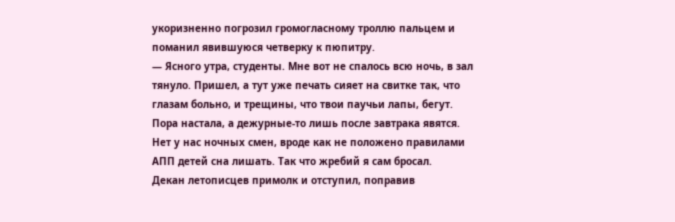укоризненно погрозил громогласному троллю пальцем и поманил явившуюся четверку к пюпитру.
— Ясного утра, студенты. Мне вот не спалось всю ночь, в зал тянуло. Пришел, а тут уже печать сияет на свитке так, что глазам больно, и трещины, что твои паучьи лапы, бегут. Пора настала, а дежурные-то лишь после завтрака явятся. Нет у нас ночных смен, вроде как не положено правилами АПП детей сна лишать. Так что жребий я сам бросал.
Декан летописцев примолк и отступил, поправив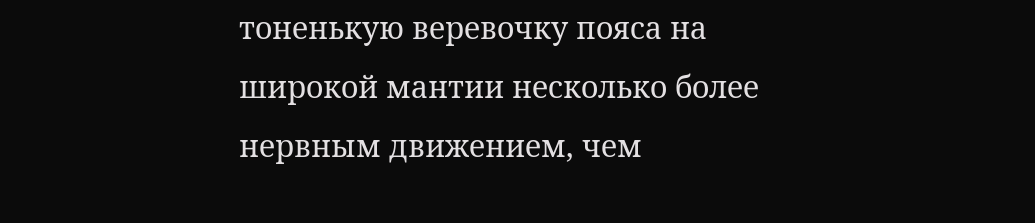тоненькую веревочку пояса на широкой мантии несколько более нервным движением, чем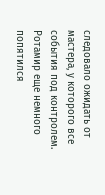следовало ожидать от мастера, у которого все события под контролем.
Ротамир еще немного попятился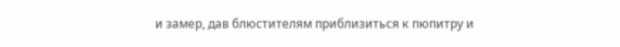и замер, дав блюстителям приблизиться к пюпитру и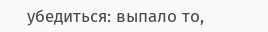убедиться: выпало то,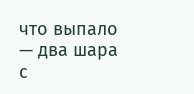что выпало — два шара с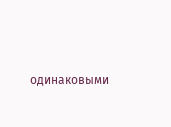одинаковыми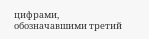цифрами, обозначавшими третий